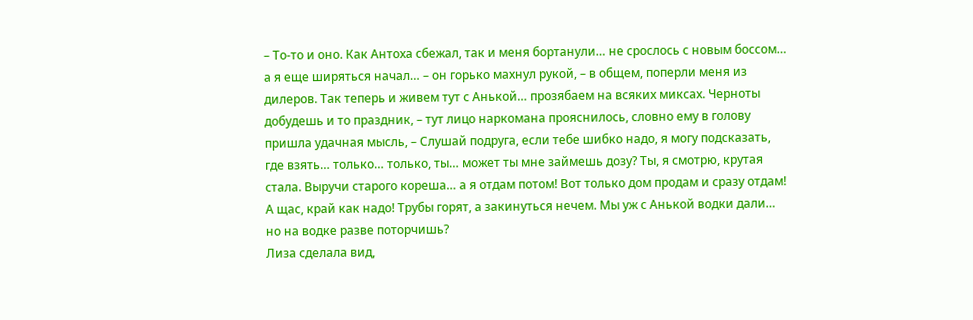– То-то и оно. Как Антоха сбежал, так и меня бортанули… не срослось с новым боссом… а я еще ширяться начал… – он горько махнул рукой, – в общем, поперли меня из дилеров. Так теперь и живем тут с Анькой… прозябаем на всяких миксах. Черноты добудешь и то праздник, – тут лицо наркомана прояснилось, словно ему в голову пришла удачная мысль, – Слушай подруга, если тебе шибко надо, я могу подсказать, где взять… только… только, ты… может ты мне займешь дозу? Ты, я смотрю, крутая стала. Выручи старого кореша… а я отдам потом! Вот только дом продам и сразу отдам! А щас, край как надо! Трубы горят, а закинуться нечем. Мы уж с Анькой водки дали… но на водке разве поторчишь?
Лиза сделала вид,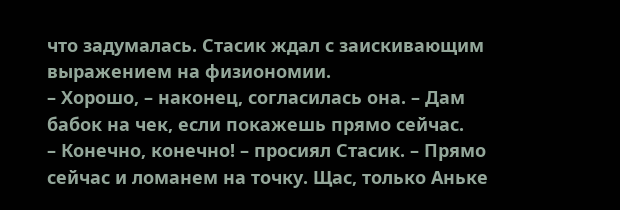что задумалась. Стасик ждал с заискивающим выражением на физиономии.
– Хорошо, – наконец, согласилась она. – Дам бабок на чек, если покажешь прямо сейчас.
– Конечно, конечно! – просиял Стасик. – Прямо сейчас и ломанем на точку. Щас, только Аньке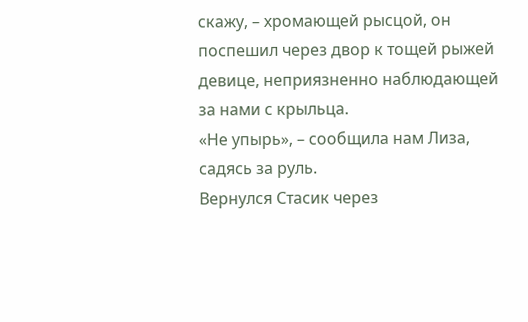скажу, – хромающей рысцой, он поспешил через двор к тощей рыжей девице, неприязненно наблюдающей за нами с крыльца.
«Не упырь», – сообщила нам Лиза, садясь за руль.
Вернулся Стасик через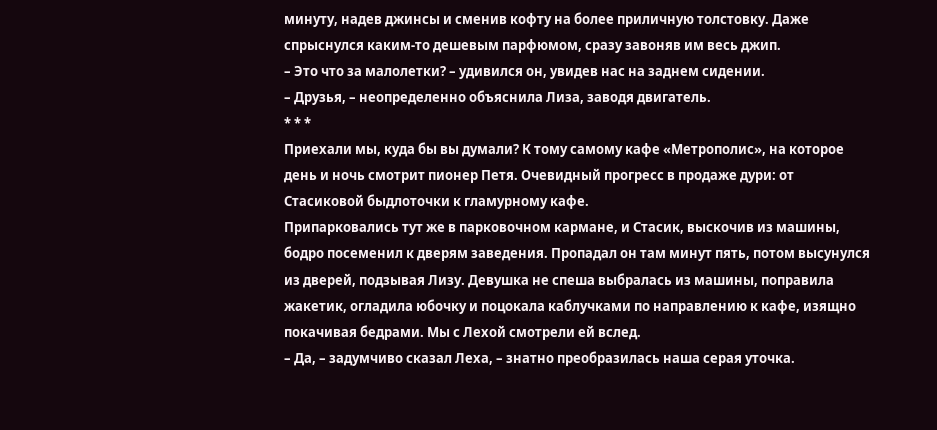минуту, надев джинсы и сменив кофту на более приличную толстовку. Даже спрыснулся каким-то дешевым парфюмом, сразу завоняв им весь джип.
– Это что за малолетки? – удивился он, увидев нас на заднем сидении.
– Друзья, – неопределенно объяснила Лиза, заводя двигатель.
* * *
Приехали мы, куда бы вы думали? К тому самому кафе «Метрополис», на которое день и ночь смотрит пионер Петя. Очевидный прогресс в продаже дури: от Стасиковой быдлоточки к гламурному кафе.
Припарковались тут же в парковочном кармане, и Стасик, выскочив из машины, бодро посеменил к дверям заведения. Пропадал он там минут пять, потом высунулся из дверей, подзывая Лизу. Девушка не спеша выбралась из машины, поправила жакетик, огладила юбочку и поцокала каблучками по направлению к кафе, изящно покачивая бедрами. Мы с Лехой смотрели ей вслед.
– Да, – задумчиво сказал Леха, – знатно преобразилась наша серая уточка.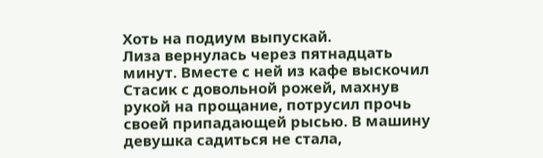Хоть на подиум выпускай.
Лиза вернулась через пятнадцать минут. Вместе с ней из кафе выскочил Стасик с довольной рожей, махнув рукой на прощание, потрусил прочь своей припадающей рысью. В машину девушка садиться не стала,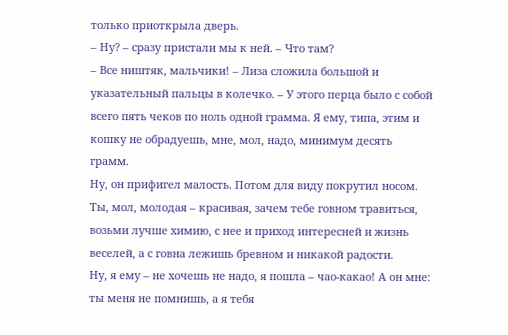только приоткрыла дверь.
– Ну? – сразу пристали мы к ней. – Что там?
– Все ништяк, мальчики! – Лиза сложила большой и указательный пальцы в колечко. – У этого перца было с собой всего пять чеков по ноль одной грамма. Я ему, типа, этим и кошку не обрадуешь, мне, мол, надо, минимум десять грамм.
Ну, он прифигел малость. Потом для виду покрутил носом. Ты, мол, молодая – красивая, зачем тебе говном травиться, возьми лучше химию, с нее и приход интересней и жизнь веселей, а с говна лежишь бревном и никакой радости.
Ну, я ему – не хочешь не надо, я пошла – чао-какао! А он мне: ты меня не помнишь, а я тебя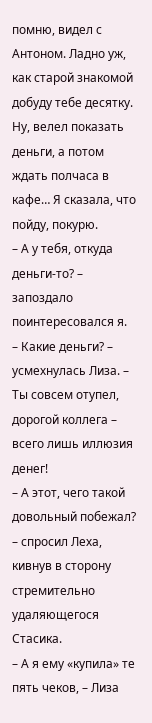помню, видел с Антоном. Ладно уж, как старой знакомой добуду тебе десятку. Ну, велел показать деньги, а потом ждать полчаса в кафе… Я сказала, что пойду, покурю.
– А у тебя, откуда деньги-то? – запоздало поинтересовался я.
– Какие деньги? – усмехнулась Лиза. – Ты совсем отупел, дорогой коллега – всего лишь иллюзия денег!
– А этот, чего такой довольный побежал? – спросил Леха, кивнув в сторону стремительно удаляющегося Стасика.
– А я ему «купила» те пять чеков, – Лиза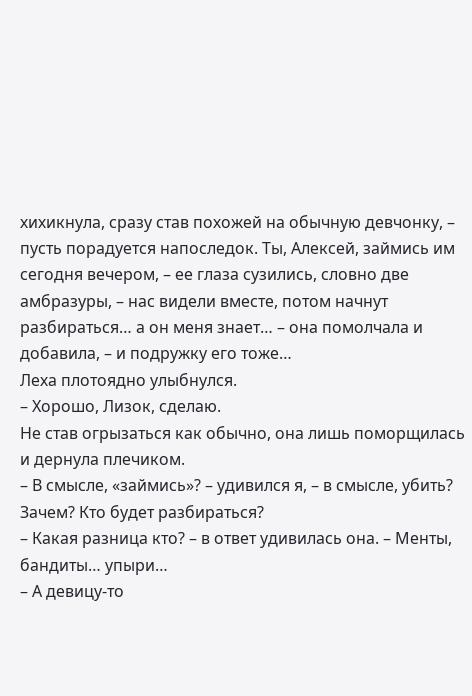хихикнула, сразу став похожей на обычную девчонку, – пусть порадуется напоследок. Ты, Алексей, займись им сегодня вечером, – ее глаза сузились, словно две амбразуры, – нас видели вместе, потом начнут разбираться… а он меня знает… – она помолчала и добавила, – и подружку его тоже…
Леха плотоядно улыбнулся.
– Хорошо, Лизок, сделаю.
Не став огрызаться как обычно, она лишь поморщилась и дернула плечиком.
– В смысле, «займись»? – удивился я, – в смысле, убить? Зачем? Кто будет разбираться?
– Какая разница кто? – в ответ удивилась она. – Менты, бандиты… упыри…
– А девицу-то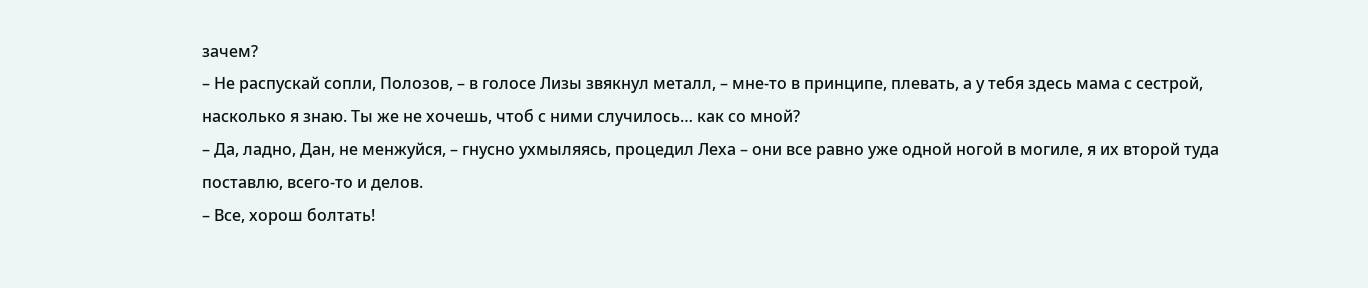зачем?
– Не распускай сопли, Полозов, – в голосе Лизы звякнул металл, – мне-то в принципе, плевать, а у тебя здесь мама с сестрой, насколько я знаю. Ты же не хочешь, чтоб с ними случилось… как со мной?
– Да, ладно, Дан, не менжуйся, – гнусно ухмыляясь, процедил Леха – они все равно уже одной ногой в могиле, я их второй туда поставлю, всего-то и делов.
– Все, хорош болтать!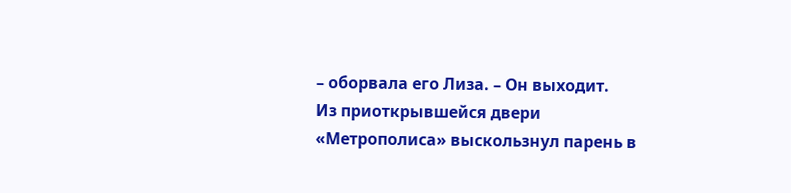– оборвала его Лиза. – Он выходит.
Из приоткрывшейся двери «Метрополиса» выскользнул парень в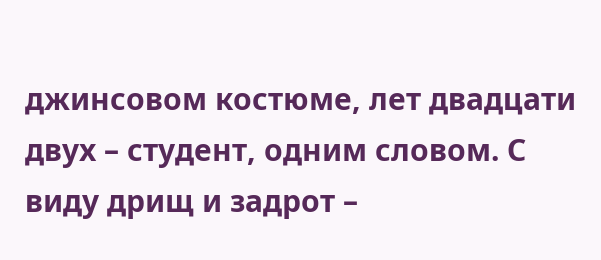джинсовом костюме, лет двадцати двух – студент, одним словом. С виду дрищ и задрот –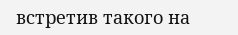встретив такого на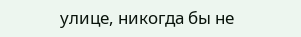улице, никогда бы не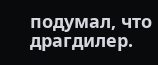подумал, что драгдилер.